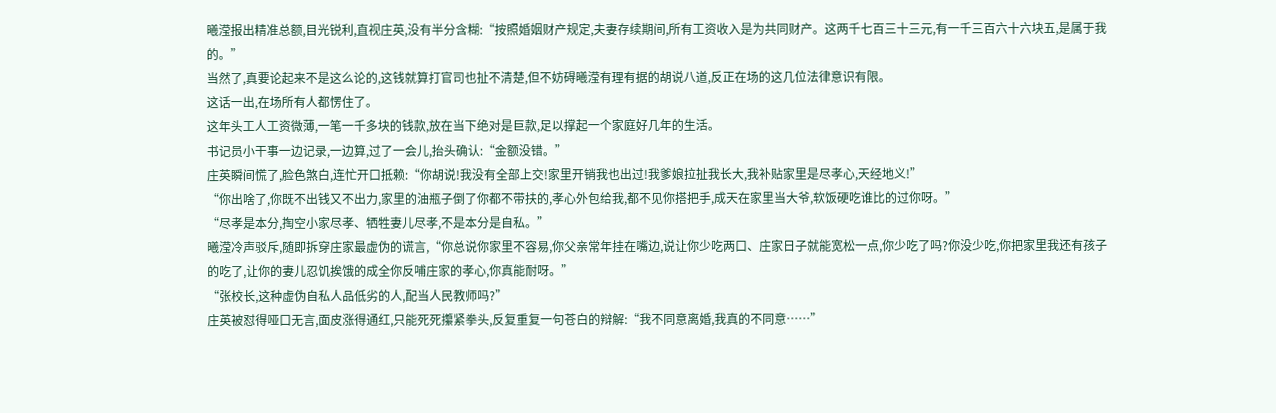曦滢报出精准总额,目光锐利,直视庄英,没有半分含糊:“按照婚姻财产规定,夫妻存续期间,所有工资收入是为共同财产。这两千七百三十三元,有一千三百六十六块五,是属于我的。”
当然了,真要论起来不是这么论的,这钱就算打官司也扯不清楚,但不妨碍曦滢有理有据的胡说八道,反正在场的这几位法律意识有限。
这话一出,在场所有人都愣住了。
这年头工人工资微薄,一笔一千多块的钱款,放在当下绝对是巨款,足以撑起一个家庭好几年的生活。
书记员小干事一边记录,一边算,过了一会儿,抬头确认:“金额没错。”
庄英瞬间慌了,脸色煞白,连忙开口抵赖:“你胡说!我没有全部上交!家里开销我也出过!我爹娘拉扯我长大,我补贴家里是尽孝心,天经地义!”
“你出啥了,你既不出钱又不出力,家里的油瓶子倒了你都不带扶的,孝心外包给我,都不见你搭把手,成天在家里当大爷,软饭硬吃谁比的过你呀。”
“尽孝是本分,掏空小家尽孝、牺牲妻儿尽孝,不是本分是自私。”
曦滢冷声驳斥,随即拆穿庄家最虚伪的谎言,“你总说你家里不容易,你父亲常年挂在嘴边,说让你少吃两口、庄家日子就能宽松一点,你少吃了吗?你没少吃,你把家里我还有孩子的吃了,让你的妻儿忍饥挨饿的成全你反哺庄家的孝心,你真能耐呀。”
“张校长,这种虚伪自私人品低劣的人,配当人民教师吗?”
庄英被怼得哑口无言,面皮涨得通红,只能死死攥紧拳头,反复重复一句苍白的辩解:“我不同意离婚,我真的不同意……”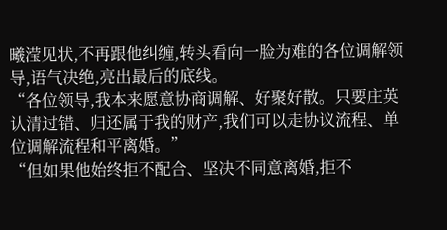曦滢见状,不再跟他纠缠,转头看向一脸为难的各位调解领导,语气决绝,亮出最后的底线。
“各位领导,我本来愿意协商调解、好聚好散。只要庄英认清过错、归还属于我的财产,我们可以走协议流程、单位调解流程和平离婚。”
“但如果他始终拒不配合、坚决不同意离婚,拒不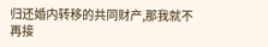归还婚内转移的共同财产,那我就不再接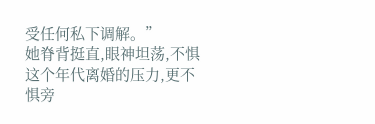受任何私下调解。”
她脊背挺直,眼神坦荡,不惧这个年代离婚的压力,更不惧旁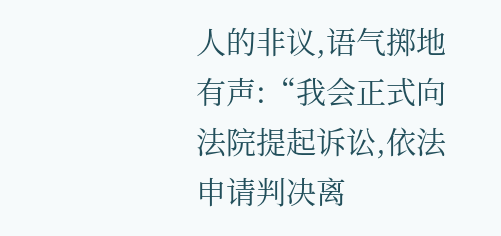人的非议,语气掷地有声:“我会正式向法院提起诉讼,依法申请判决离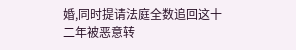婚,同时提请法庭全数追回这十二年被恶意转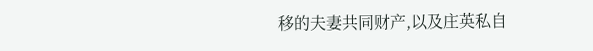移的夫妻共同财产,以及庄英私自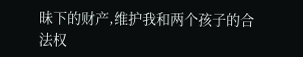昧下的财产,维护我和两个孩子的合法权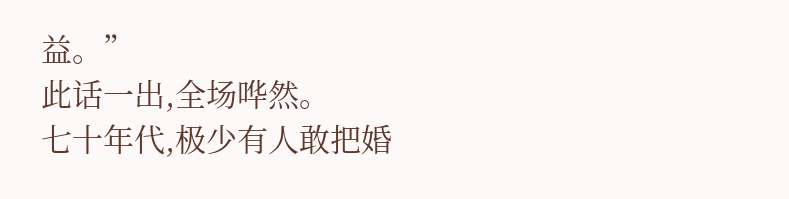益。”
此话一出,全场哗然。
七十年代,极少有人敢把婚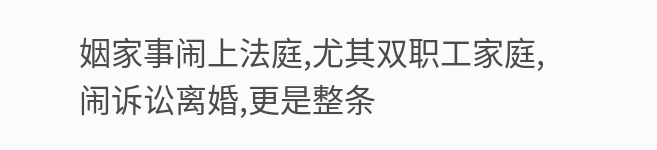姻家事闹上法庭,尤其双职工家庭,闹诉讼离婚,更是整条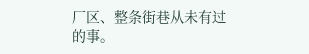厂区、整条街巷从未有过的事。